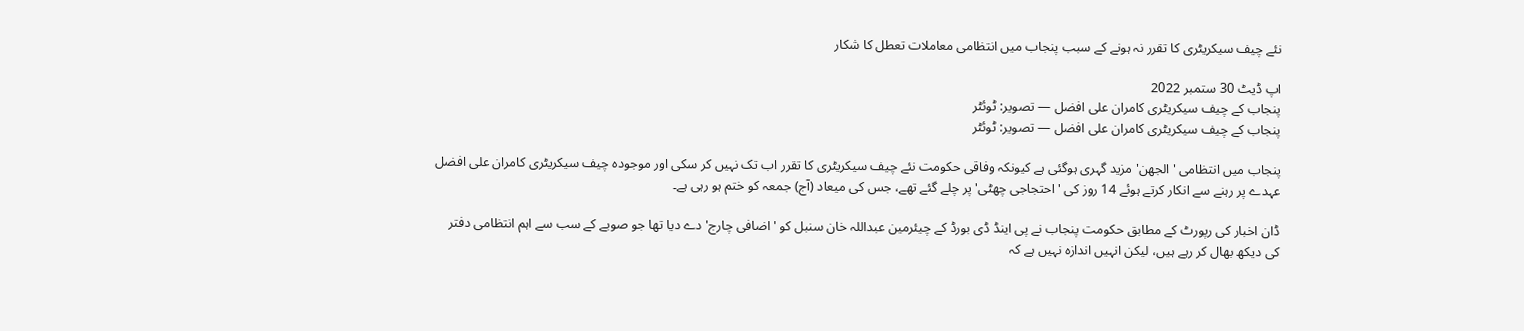نئے چیف سیکریٹری کا تقرر نہ ہونے کے سبب پنجاب میں انتظامی معاملات تعطل کا شکار

اپ ڈیٹ 30 ستمبر 2022
پنجاب کے چیف سیکریٹری کامران علی افضل — تصویر: ٹوئٹر
پنجاب کے چیف سیکریٹری کامران علی افضل — تصویر: ٹوئٹر

پنجاب میں انتظامی 'الجھن' مزید گہری ہوگئی ہے کیونکہ وفاقی حکومت نئے چیف سیکریٹری کا تقرر اب تک نہیں کر سکی اور موجودہ چیف سیکریٹری کامران علی افضل عہدے پر رہنے سے انکار کرتے ہوئے 14 روز کی 'احتجاجی چھٹی' پر چلے گئے تھے، جس کی میعاد (آج) جمعہ کو ختم ہو رہی ہے۔

ڈان اخبار کی رپورٹ کے مطابق حکومت پنجاب نے پی اینڈ ڈی بورڈ کے چیئرمین عبداللہ خان سنبل کو 'اضافی چارج' دے دیا تھا جو صوبے کے سب سے اہم انتظامی دفتر کی دیکھ بھال کر رہے ہیں، لیکن انہیں اندازہ نہیں ہے کہ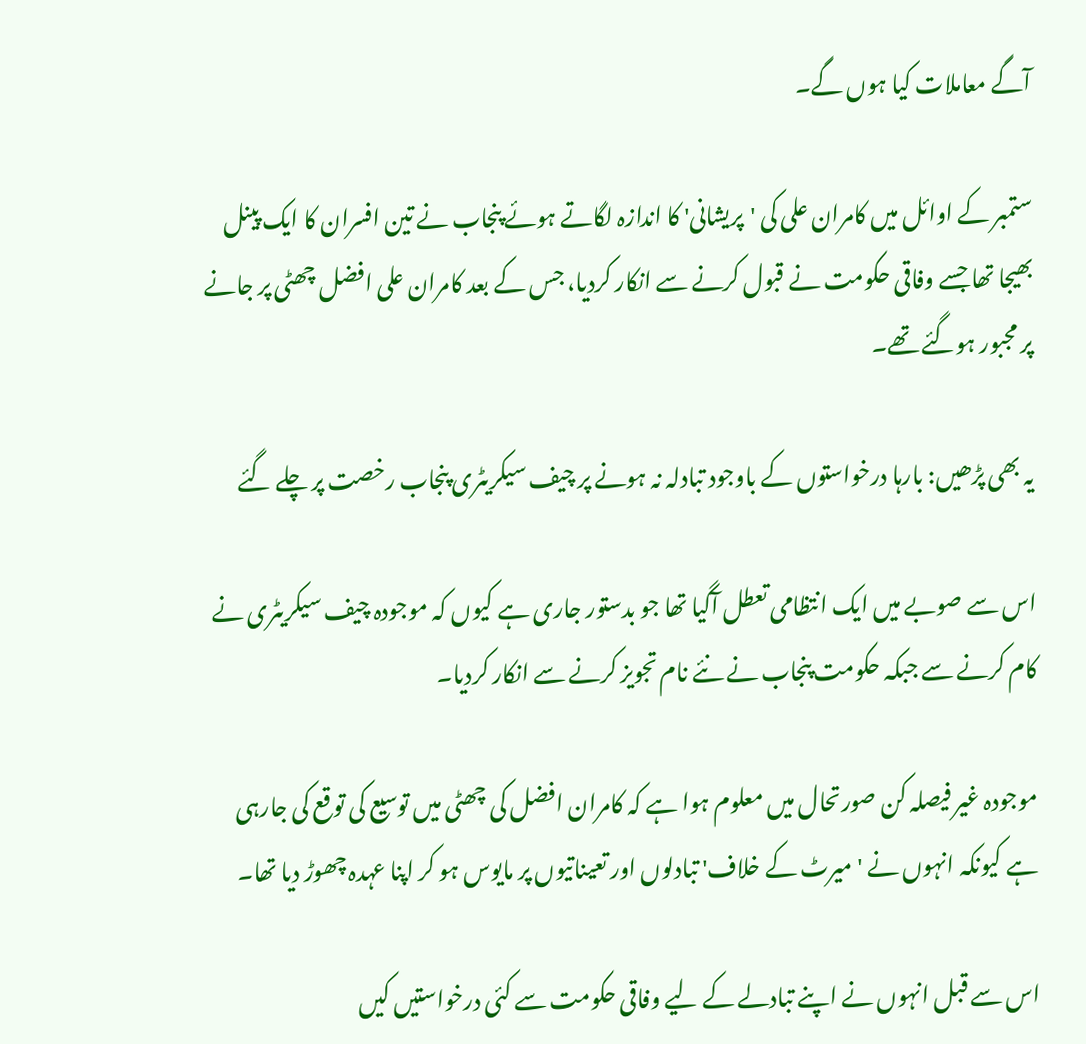آگے معاملات کیا ہوں گے۔

ستمبر کے اوائل میں کامران علی کی 'پریشانی' کا اندازہ لگاتے ہوئے پنجاب نے تین افسران کا ایک پینل بھیجا تھا جسے وفاقی حکومت نے قبول کرنے سے انکار کردیا، جس کے بعد کامران علی افضل چھٹی پر جانے پر مجبور ہوگئے تھے۔

یہ بھی پڑھیں: بارہا درخواستوں کے باوجود تبادلہ نہ ہونے پر چیف سیکریٹری پنجاب رخصت پر چلے گئے

اس سے صوبے میں ایک انتظامی تعطل آگیا تھا جو بدستور جاری ہے کیوں کہ موجودہ چیف سیکریٹری نے کام کرنے سے جبکہ حکومت پنجاب نے نئے نام تجویز کرنے سے انکار کردیا۔

موجودہ غیر فیصلہ کن صورتحال میں معلوم ہوا ہے کہ کامران افضل کی چھٹی میں توسیع کی توقع کی جارہی ہے کیونکہ انہوں نے 'میرٹ کے خلاف' تبادلوں اور تعیناتیوں پر مایوس ہو کر اپنا عہدہ چھوڑ دیا تھا۔

اس سے قبل انہوں نے اپنے تبادلے کے لیے وفاقی حکومت سے کئی درخواستیں کیں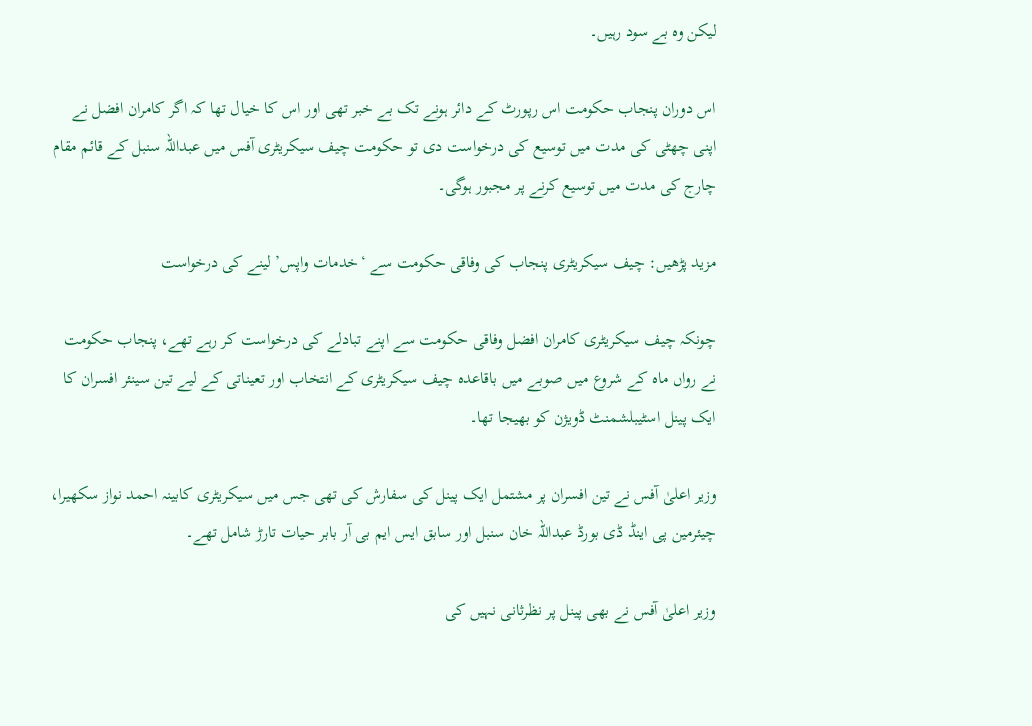لیکن وہ بے سود رہیں۔

اس دوران پنجاب حکومت اس رپورٹ کے دائر ہونے تک بے خبر تھی اور اس کا خیال تھا کہ اگر کامران افضل نے اپنی چھٹی کی مدت میں توسیع کی درخواست دی تو حکومت چیف سیکریٹری آفس میں عبداللہ سنبل کے قائم مقام چارج کی مدت میں توسیع کرنے پر مجبور ہوگی۔

مزید پڑھیں: چیف سیکریٹری پنجاب کی وفاقی حکومت سے ‘خدمات واپس’ لینے کی درخواست

چونکہ چیف سیکریٹری کامران افضل وفاقی حکومت سے اپنے تبادلے کی درخواست کر رہے تھے، پنجاب حکومت نے رواں ماہ کے شروع میں صوبے میں باقاعدہ چیف سیکریٹری کے انتخاب اور تعیناتی کے لیے تین سینئر افسران کا ایک پینل اسٹیبلشمنٹ ڈویژن کو بھیجا تھا۔

وزیر اعلیٰ آفس نے تین افسران پر مشتمل ایک پینل کی سفارش کی تھی جس میں سیکریٹری کابینہ احمد نواز سکھیرا، چیئرمین پی اینڈ ڈی بورڈ عبداللہ خان سنبل اور سابق ایس ایم بی آر بابر حیات تارڑ شامل تھے۔

وزیر اعلیٰ آفس نے بھی پینل پر نظرثانی نہیں کی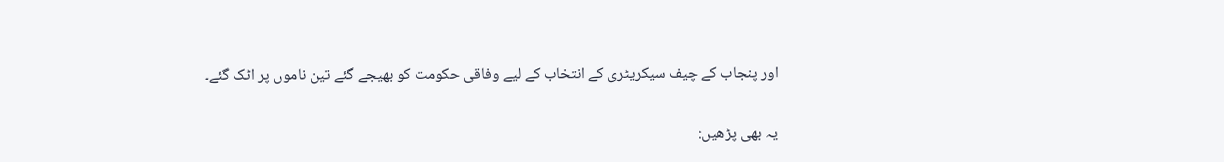اور پنجاب کے چیف سیکریٹری کے انتخاب کے لیے وفاقی حکومت کو بھیجے گئے تین ناموں پر اٹک گئے۔

یہ بھی پڑھیں: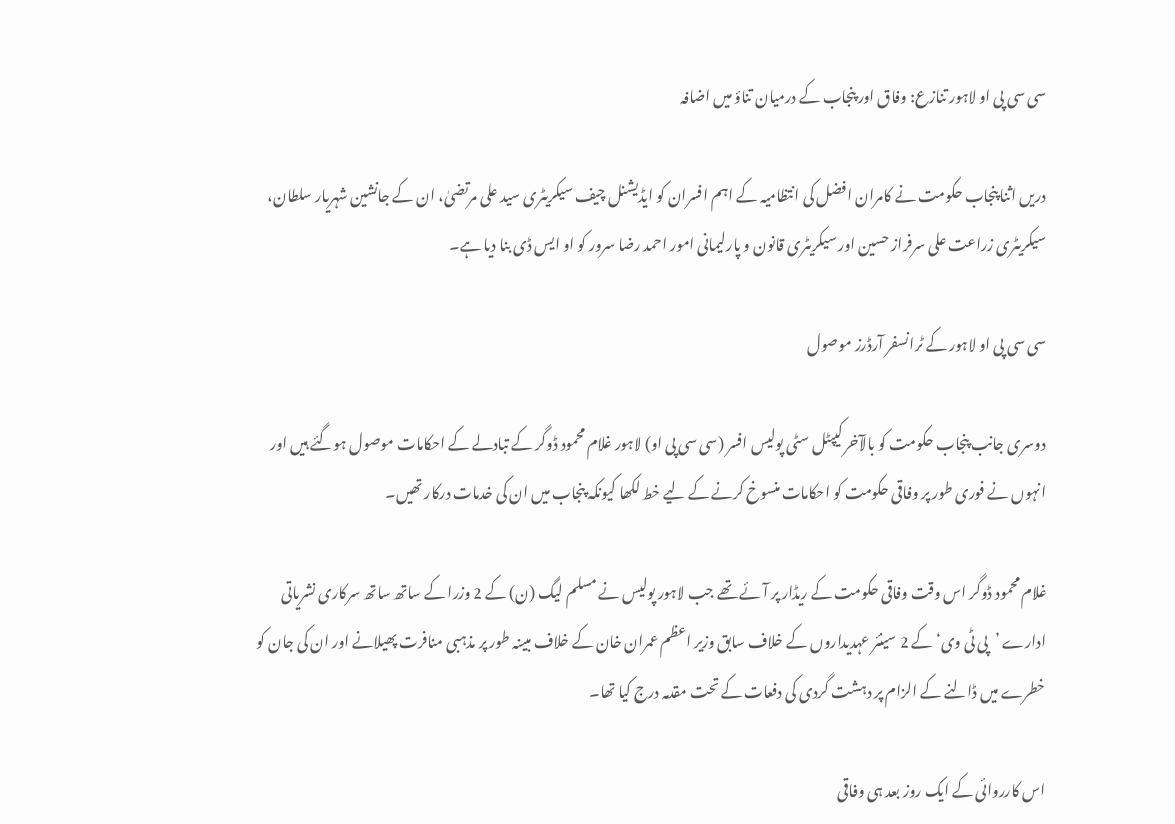سی سی پی او لاہور تنازع: وفاق اور پنجاب کے درمیان تناؤ میں اضافہ

دریں اثنا پنجاب حکومت نے کامران افضل کی انتظامیہ کے اہم افسران کو ایڈیشنل چیف سیکریٹری سید علی مرتضیٰ، ان کے جانشین شہریار سلطان، سیکریٹری زراعت علی سرفراز حسین اور سیکریٹری قانون و پارلیمانی امور احمد رضا سرور کو او ایس ڈی بنا دیا ہے۔

سی سی پی او لاہور کے ٹرانسفر آرڈرز موصول

دوسری جانب پنجاب حکومت کو بالآخر کیپٹل سٹی پولیس افسر (سی سی پی او) لاہور غلام محمود ڈوگر کے تبادلے کے احکامات موصول ہوگئے ہیں اور انہوں نے فوری طور پر وفاقی حکومت کو احکامات منسوخ کرنے کے لیے خط لکھا کیونکہ پنجاب میں ان کی خدمات درکار تھیں۔

غلام محمود ڈوگر اس وقت وفاقی حکومت کے ریڈار پر آئے تھے جب لاہور پولیس نے مسلم لیگ (ن) کے 2 وزرا کے ساتھ ساتھ سرکاری نشریاتی ادارے ’پی ٹی وی‘ کے 2 سینئر عہدیداروں کے خلاف سابق وزیر اعظم عمران خان کے خلاف مبینہ طور پر مذہبی منافرت پھیلانے اور ان کی جان کو خطرے میں ڈالنے کے الزام پر دہشت گردی کی دفعات کے تحت مقدمہ درج کیا تھا۔

اس کارروائی کے ایک روز بعد ہی وفاقی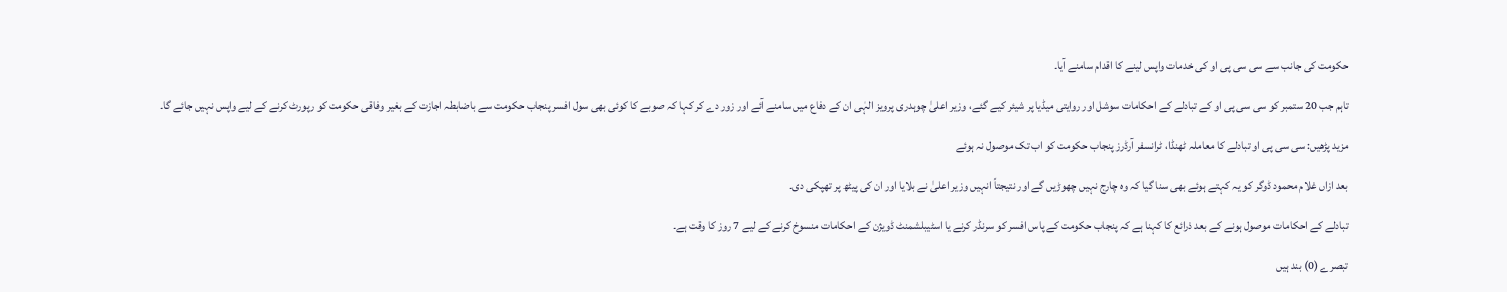حکومت کی جانب سے سی سی پی او کی خدمات واپس لینے کا اقدام سامنے آیا۔

تاہم جب 20 ستمبر کو سی سی پی او کے تبادلے کے احکامات سوشل اور روایتی میڈیا پر شیئر کیے گئے، وزیر اعلیٰ چوہدری پرویز الہٰی ان کے دفاع میں سامنے آئے اور زور دے کر کہا کہ صوبے کا کوئی بھی سول افسر پنجاب حکومت سے باضابطہ اجازت کے بغیر وفاقی حکومت کو رپورٹ کرنے کے لیے واپس نہیں جائے گا۔

مزید پڑھیں: سی سی پی او تبادلے کا معاملہ ٹھنڈا، ٹرانسفر آرڈرز پنجاب حکومت کو اب تک موصول نہ ہوئے

بعد ازاں غلام محمود ڈوگر کو یہ کہتے ہوئے بھی سنا گیا کہ وہ چارج نہیں چھوڑیں گے اور نتیجتاً انہیں وزیر اعلیٰ نے بلایا اور ان کی پیٹھ پر تھپکی دی۔

تبادلے کے احکامات موصول ہونے کے بعد ذرائع کا کہنا ہے کہ پنجاب حکومت کے پاس افسر کو سرنڈر کرنے یا اسٹیبلشمنٹ ڈویژن کے احکامات منسوخ کرنے کے لیے 7 روز کا وقت ہے۔

تبصرے (0) بند ہیں